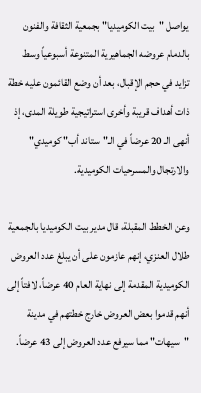يواصل "بيت الكوميديا" بجمعية الثقافة والفنون بالدمام عروضه الجماهيرية المتنوعة أسبوعياً وسط تزايد في حجم الإقبال، بعد أن وضع القائمون عليه خطة ذات أهداف قريبة وأخرى استراتيجية طويلة المدى، إذ أنهى الـ 20 عرضاً في الـ"ستاند أب" كوميدي" والارتجال والمسرحيات الكوميدية.

وعن الخطط المقبلة، قال مدير بيت الكوميديا بالجمعية طلال العنزي، إنهم عازمون على أن يبلغ عدد العروض الكوميدية المقدمة إلى نهاية العام 40 عرضاً، لافتاً إلى أنهم قدموا بعض العروض خارج خطتهم في مدينة "سيهات" مما سيرفع عدد العروض إلى 43 عرضاً.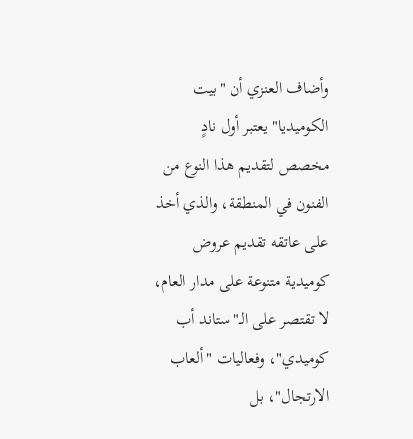وأضاف العنزي أن "بيت الكوميديا" يعتبر أول نادٍ مخصص لتقديم هذا النوع من الفنون في المنطقة، والذي أخذ على عاتقه تقديم عروض كوميدية متنوعة على مدار العام، لا تقتصر على الـ"ستاند أب كوميدي"، وفعاليات "ألعاب الارتجال"، بل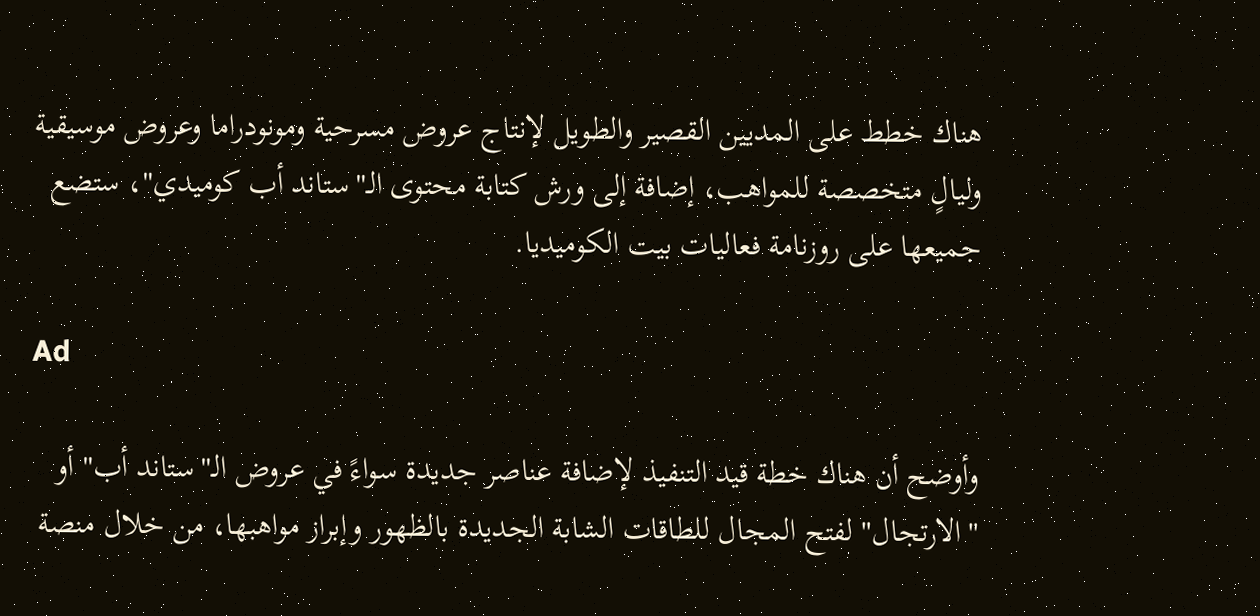هناك خطط على المديين القصير والطويل لإنتاج عروض مسرحية ومونودراما وعروض موسيقية وليالٍ متخصصة للمواهب، إضافة إلى ورش كتابة محتوى الـ"ستاند أب كوميدي"، ستضع جميعها على روزنامة فعاليات بيت الكوميديا.

Ad

وأوضح أن هناك خطة قيد التنفيذ لإضافة عناصر جديدة سواءً في عروض الـ"ستاند أب" أو "الارتجال" لفتح المجال للطاقات الشابة الجديدة بالظهور وإبراز مواهبها، من خلال منصة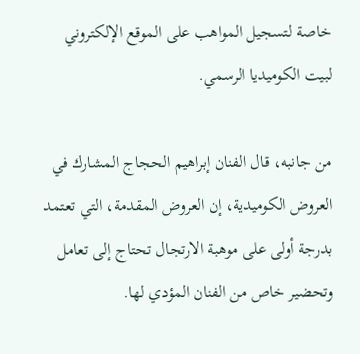خاصة لتسجيل المواهب على الموقع الإلكتروني لبيت الكوميديا الرسمي.

من جانبه، قال الفنان إبراهيم الحجاج المشارك في العروض الكوميدية، إن العروض المقدمة، التي تعتمد بدرجة أولى على موهبة الارتجال تحتاج إلى تعامل وتحضير خاص من الفنان المؤدي لها.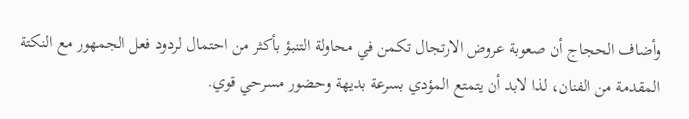وأضاف الحجاج أن صعوبة عروض الارتجال تكمن في محاولة التنبؤ بأكثر من احتمال لردود فعل الجمهور مع النكتة المقدمة من الفنان، لذا لابد أن يتمتع المؤدي بسرعة بديهة وحضور مسرحي قوي.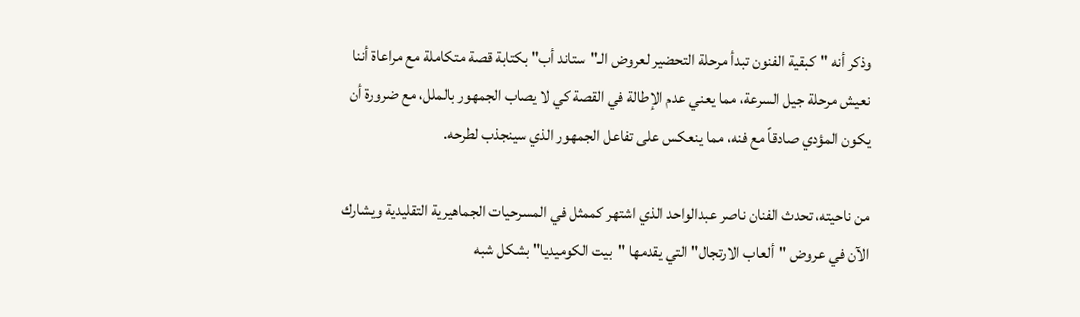وذكر أنه "كبقية الفنون تبدأ مرحلة التحضير لعروض الـ"ستاند أب" بكتابة قصة متكاملة مع مراعاة أننا نعيش مرحلة جيل السرعة، مما يعني عدم الإطالة في القصة كي لا يصاب الجمهور بالملل، مع ضرورة أن يكون المؤدي صادقاً مع فنه، مما ينعكس على تفاعل الجمهور الذي سينجذب لطرحه.

من ناحيته، تحدث الفنان ناصر عبدالواحد الذي اشتهر كممثل في المسرحيات الجماهيرية التقليدية ويشارك الآن في عروض "ألعاب الارتجال" التي يقدمها "بيت الكوميديا" بشكل شبه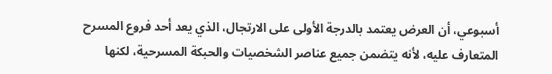أسبوعي، أن العرض يعتمد بالدرجة الأولى على الارتجال، الذي يعد أحد فروع المسرح المتعارف عليه، لأنه يتضمن جميع عناصر الشخصيات والحبكة المسرحية، لكنها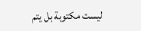ليست مكتوبة بل يتم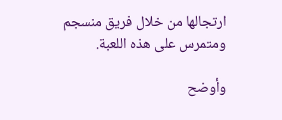ارتجالها من خلال فريق منسجم ومتمرس على هذه اللعبة.

وأوضح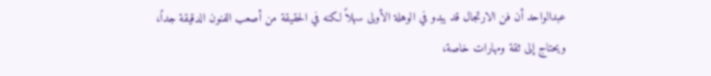عبدالواحد أن فن الارتجال قد يبدو في الوهلة الأولى سهلاً لكنه في الحقيقة من أصعب الفنون الدقيقة جداً، ويحتاج إلى ثقة ومهارات خاصة،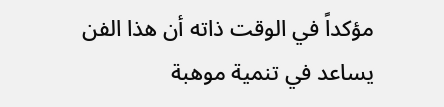مؤكداً في الوقت ذاته أن هذا الفن يساعد في تنمية موهبة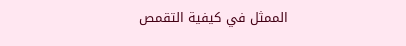الممثل في كيفية التقمص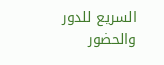السريع للدور والحضور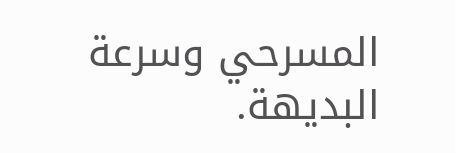المسرحي وسرعة البديهة.